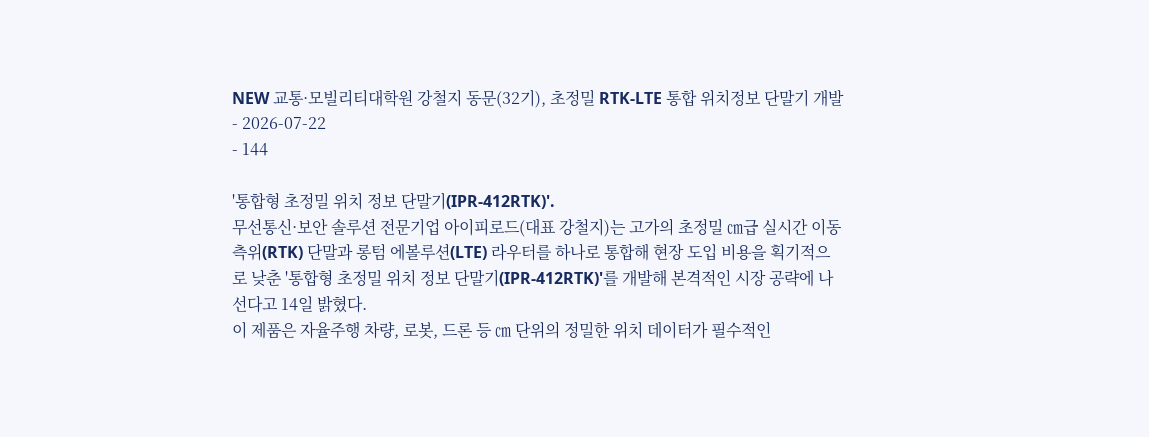NEW 교통·모빌리티대학원 강철지 동문(32기), 초정밀 RTK-LTE 통합 위치정보 단말기 개발
- 2026-07-22
- 144

'통합형 초정밀 위치 정보 단말기(IPR-412RTK)'.
무선통신·보안 솔루션 전문기업 아이피로드(대표 강철지)는 고가의 초정밀 ㎝급 실시간 이동측위(RTK) 단말과 롱텀 에볼루션(LTE) 라우터를 하나로 통합해 현장 도입 비용을 획기적으로 낮춘 '통합형 초정밀 위치 정보 단말기(IPR-412RTK)'를 개발해 본격적인 시장 공략에 나선다고 14일 밝혔다.
이 제품은 자율주행 차량, 로봇, 드론 등 ㎝ 단위의 정밀한 위치 데이터가 필수적인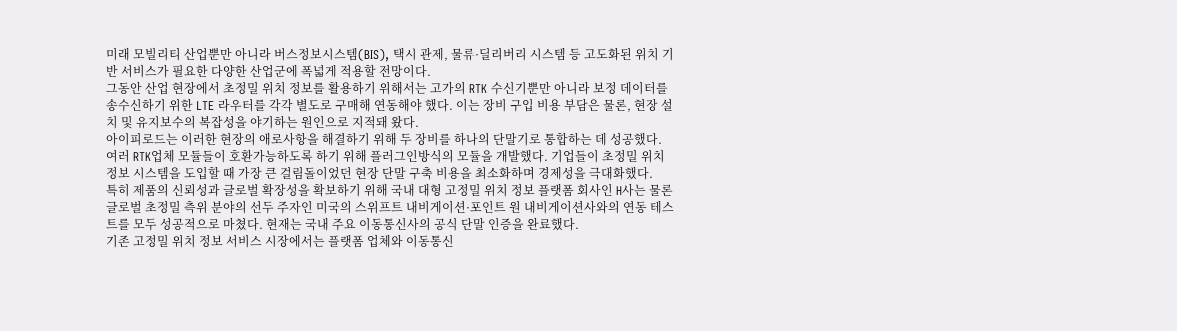미래 모빌리티 산업뿐만 아니라 버스정보시스템(BIS), 택시 관제, 물류·딜리버리 시스템 등 고도화된 위치 기반 서비스가 필요한 다양한 산업군에 폭넓게 적용할 전망이다.
그동안 산업 현장에서 초정밀 위치 정보를 활용하기 위해서는 고가의 RTK 수신기뿐만 아니라 보정 데이터를 송수신하기 위한 LTE 라우터를 각각 별도로 구매해 연동해야 했다. 이는 장비 구입 비용 부담은 물론, 현장 설치 및 유지보수의 복잡성을 야기하는 원인으로 지적돼 왔다.
아이피로드는 이러한 현장의 애로사항을 해결하기 위해 두 장비를 하나의 단말기로 통합하는 데 성공했다. 여러 RTK업체 모듈들이 호환가능하도록 하기 위해 플러그인방식의 모듈을 개발했다. 기업들이 초정밀 위치 정보 시스템을 도입할 때 가장 큰 걸림돌이었던 현장 단말 구축 비용을 최소화하며 경제성을 극대화했다.
특히 제품의 신뢰성과 글로벌 확장성을 확보하기 위해 국내 대형 고정밀 위치 정보 플랫폼 회사인 H사는 물론 글로벌 초정밀 측위 분야의 선두 주자인 미국의 스위프트 내비게이션·포인트 원 내비게이션사와의 연동 테스트를 모두 성공적으로 마쳤다. 현재는 국내 주요 이동통신사의 공식 단말 인증을 완료했다.
기존 고정밀 위치 정보 서비스 시장에서는 플랫폼 업체와 이동통신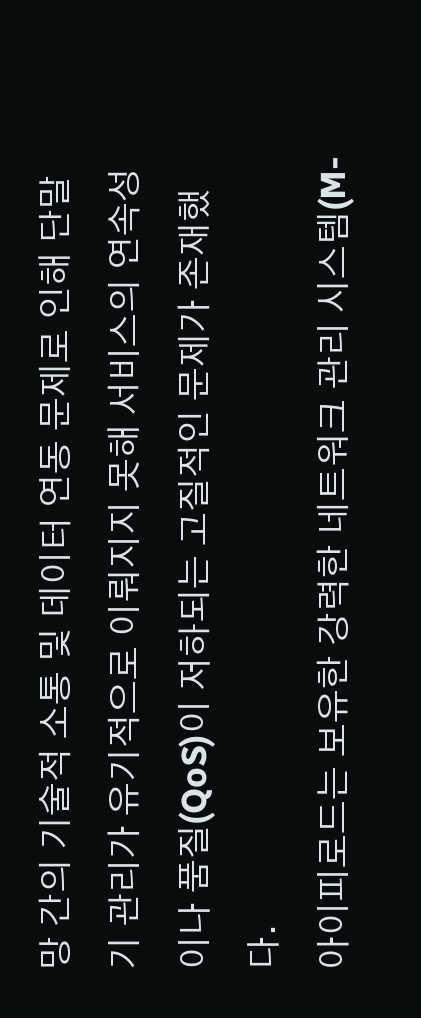망 간의 기술적 소통 및 데이터 연동 문제로 인해 단말기 관리가 유기적으로 이뤄지지 못해 서비스의 연속성이나 품질(QoS)이 저하되는 고질적인 문제가 존재했다.
아이피로드는 보유한 강력한 네트워크 관리 시스템(M-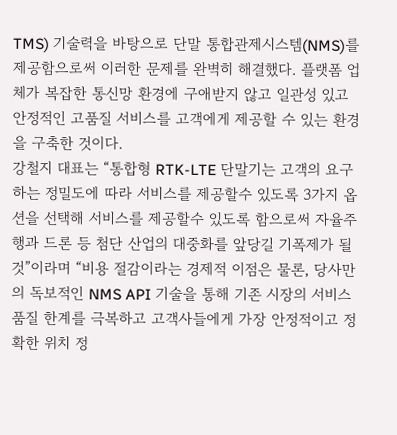TMS) 기술력을 바탕으로 단말 통합관제시스템(NMS)를 제공함으로써 이러한 문제를 완벽히 해결했다. 플랫폼 업체가 복잡한 통신망 환경에 구애받지 않고 일관성 있고 안정적인 고품질 서비스를 고객에게 제공할 수 있는 환경을 구축한 것이다.
강철지 대표는 “통합형 RTK-LTE 단말기는 고객의 요구하는 정밀도에 따라 서비스를 제공할수 있도록 3가지 옵션을 선택해 서비스를 제공할수 있도록 함으로써 자율주행과 드론 등 첨단 산업의 대중화를 앞당길 기폭제가 될 것”이라며 “비용 절감이라는 경제적 이점은 물론, 당사만의 독보적인 NMS API 기술을 통해 기존 시장의 서비스 품질 한계를 극복하고 고객사들에게 가장 안정적이고 정확한 위치 정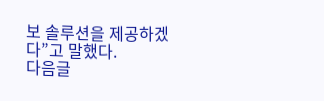보 솔루션을 제공하겠다”고 말했다.
다음글